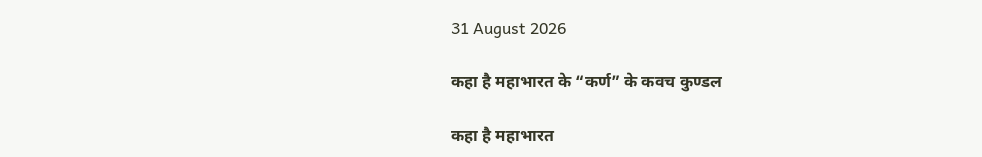31 August 2026

कहा है महाभारत के “कर्ण” के कवच कुण्डल

कहा है महाभारत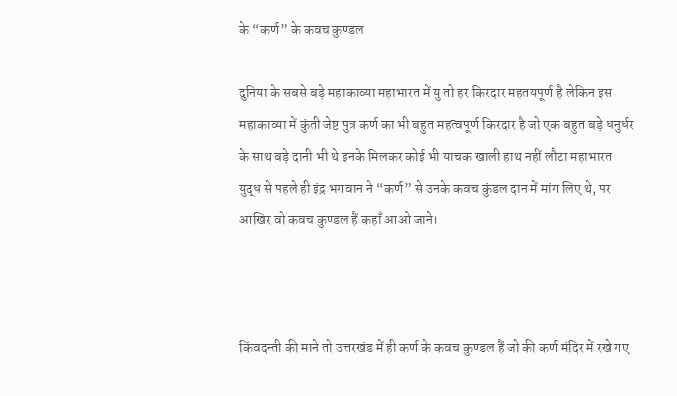के “कर्ण” के कवच कुण्डल

दुनिया के सबसे बड़े महाकाव्या महाभारत में यु तो हर किरदार महतयपूर्ण है लेकिन इस महाकाव्या में कुंती जेष्ट पुत्र कर्ण का भी बहुत महत्वपूर्ण किरदार है जो एक बहुत बड़े धनुर्धर के साथ बड़े दानी भी थे इनके मिलकर कोई भी याचक खाली हाथ नहीं लौटा महाभारत युद्ध से पहले ही इंद्र भगवान ने “कर्ण” से उनके कवच कुंडल दान में मांग लिए थे, पर आखिर वो कवच कुण्डल हैं कहाँ आओ जाने।



किंवदन्ती की माने तो उत्तरखंड में ही कर्ण के कवच कुण्डल हैं जो की कर्ण मंदिर में रखे गए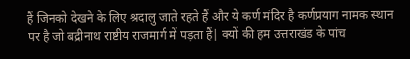हैं जिनको देखने के लिए श्रदालु जाते रहते हैं और ये कर्ण मंदिर है कर्णप्रयाग नामक स्थान पर है जो बद्रीनाथ राष्टीय राजमार्ग में पड़ता हैं| क्यों की हम उत्तराखंड के पांच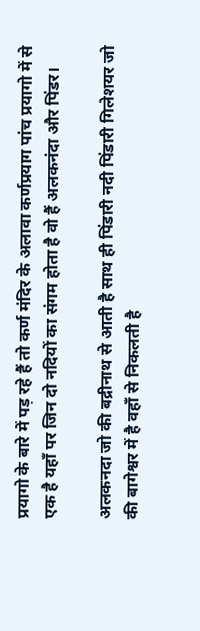प्रयागो के बारे में पड़ रहे हैं तो कर्ण मंदिर के अलावा कर्णप्रयाग पांच प्रयागो में से एक है यहाँ पर जिन दो नदियों का संगम होता है वो हैं अलकनंदा और पिंडर।

अलकनदा जो की बद्रीनाथ से आती है साथ ही पिंडारी नदी पिंडारी गिलेशयर जो की बागेश्वर में है वहाँ से निकलती है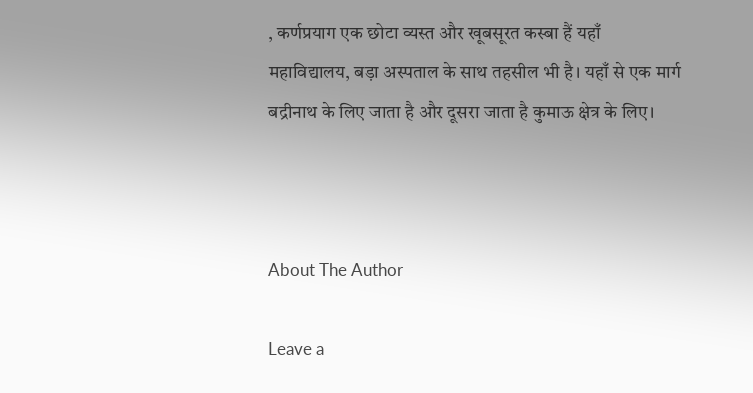, कर्णप्रयाग एक छोटा व्यस्त और खूबसूरत कस्बा हैं यहाँ महाविद्यालय, बड़ा अस्पताल के साथ तहसील भी है। यहाँ से एक मार्ग बद्रीनाथ के लिए जाता है और दूसरा जाता है कुमाऊ क्षेत्र के लिए।



About The Author

Leave a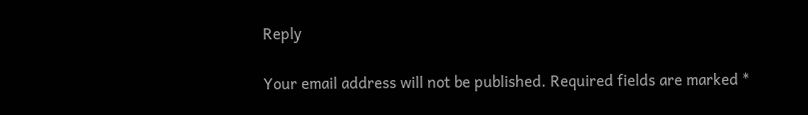Reply

Your email address will not be published. Required fields are marked *